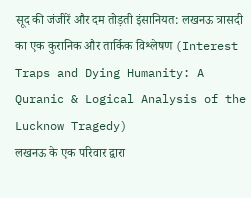सूद की जंजीरें और दम तोड़ती इंसानियत: लखनऊ त्रासदी का एक कुरानिक और तार्किक विश्लेषण (Interest Traps and Dying Humanity: A Quranic & Logical Analysis of the Lucknow Tragedy)
लखनऊ के एक परिवार द्वारा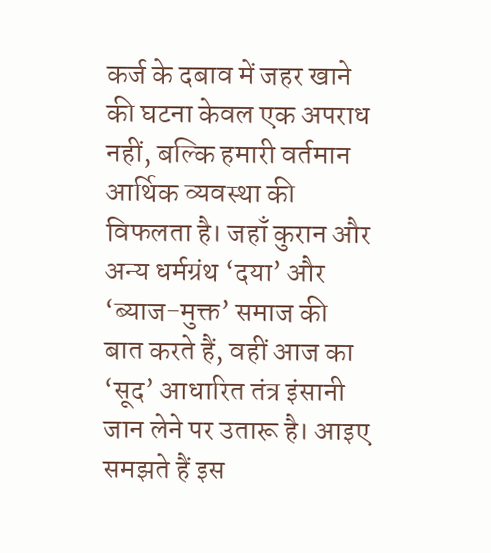कर्ज के दबाव में जहर खाने की घटना केवल एक अपराध नहीं, बल्कि हमारी वर्तमान आर्थिक व्यवस्था की विफलता है। जहाँ कुरान और अन्य धर्मग्रंथ ‘दया’ और ‘ब्याज-मुक्त’ समाज की बात करते हैं, वहीं आज का ‘सूद’ आधारित तंत्र इंसानी जान लेने पर उतारू है। आइए समझते हैं इस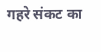गहरे संकट का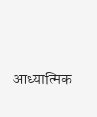आध्यात्मिक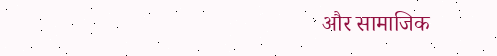और सामाजिक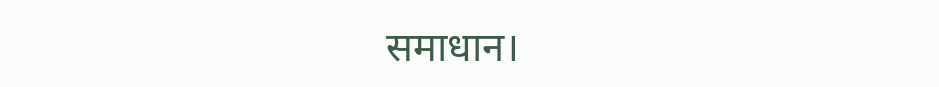समाधान।